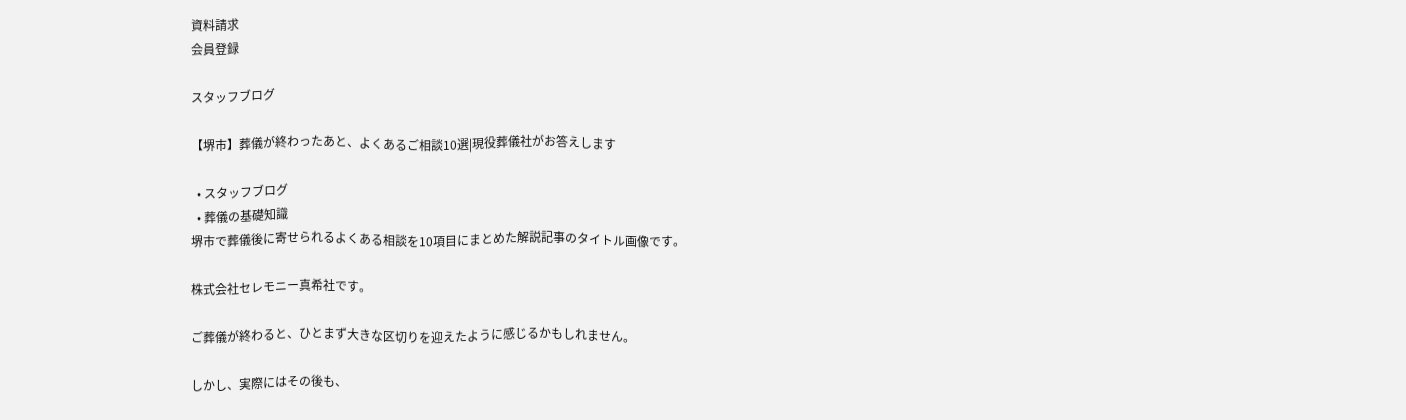資料請求
会員登録

スタッフブログ

【堺市】葬儀が終わったあと、よくあるご相談10選|現役葬儀社がお答えします

  • スタッフブログ
  • 葬儀の基礎知識
堺市で葬儀後に寄せられるよくある相談を10項目にまとめた解説記事のタイトル画像です。

株式会社セレモニー真希社です。

ご葬儀が終わると、ひとまず大きな区切りを迎えたように感じるかもしれません。

しかし、実際にはその後も、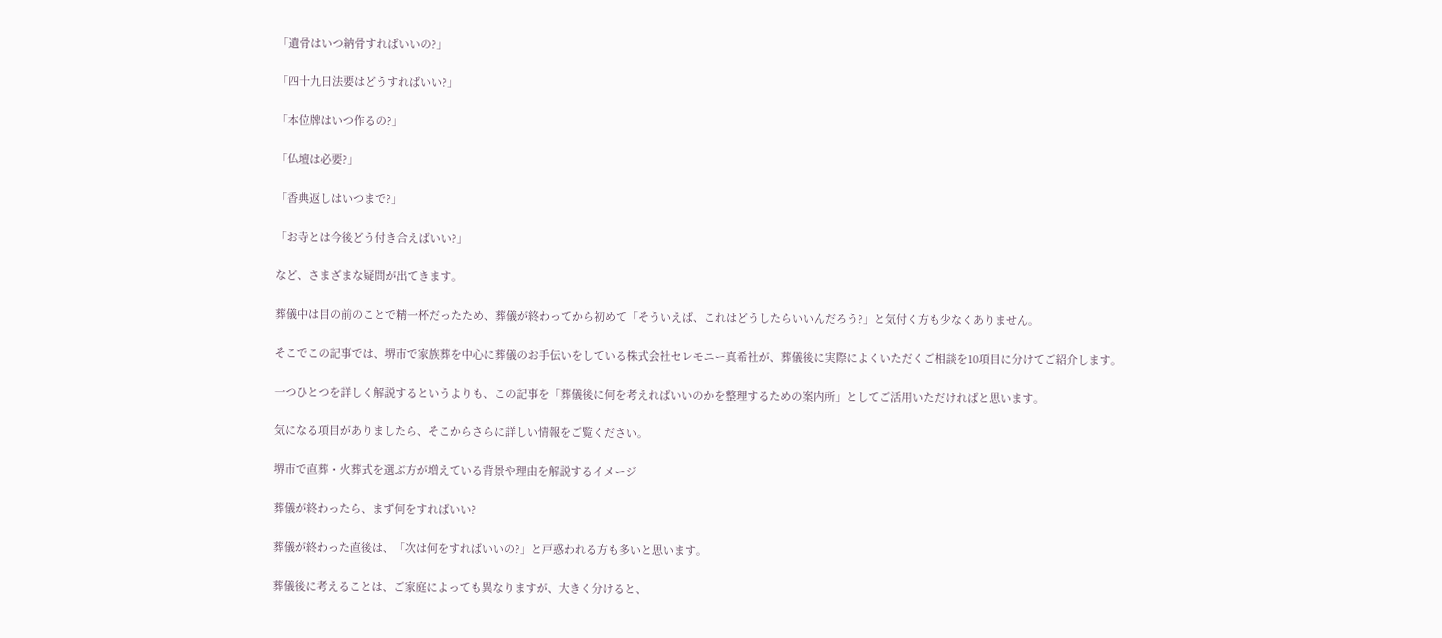「遺骨はいつ納骨すればいいの?」

「四十九日法要はどうすればいい?」

「本位牌はいつ作るの?」

「仏壇は必要?」

「香典返しはいつまで?」

「お寺とは今後どう付き合えばいい?」

など、さまざまな疑問が出てきます。

葬儀中は目の前のことで精一杯だったため、葬儀が終わってから初めて「そういえば、これはどうしたらいいんだろう?」と気付く方も少なくありません。

そこでこの記事では、堺市で家族葬を中心に葬儀のお手伝いをしている株式会社セレモニー真希社が、葬儀後に実際によくいただくご相談を10項目に分けてご紹介します。

一つひとつを詳しく解説するというよりも、この記事を「葬儀後に何を考えればいいのかを整理するための案内所」としてご活用いただければと思います。

気になる項目がありましたら、そこからさらに詳しい情報をご覧ください。

堺市で直葬・火葬式を選ぶ方が増えている背景や理由を解説するイメージ

葬儀が終わったら、まず何をすればいい?

葬儀が終わった直後は、「次は何をすればいいの?」と戸惑われる方も多いと思います。

葬儀後に考えることは、ご家庭によっても異なりますが、大きく分けると、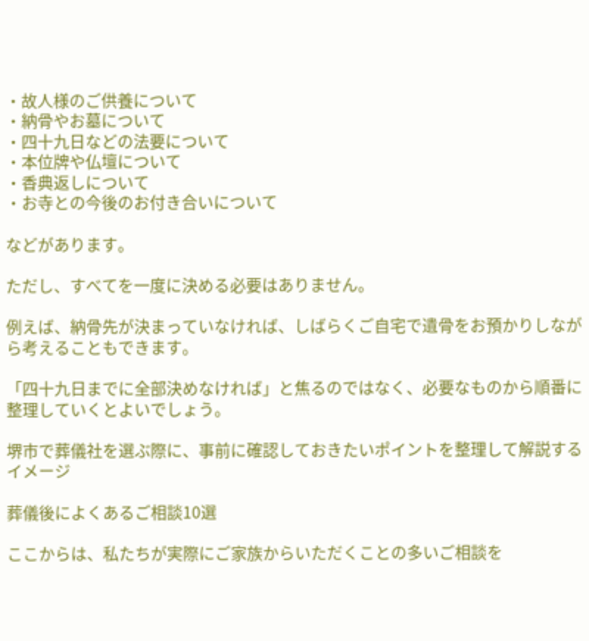・故人様のご供養について
・納骨やお墓について
・四十九日などの法要について
・本位牌や仏壇について
・香典返しについて
・お寺との今後のお付き合いについて

などがあります。

ただし、すべてを一度に決める必要はありません。

例えば、納骨先が決まっていなければ、しばらくご自宅で遺骨をお預かりしながら考えることもできます。

「四十九日までに全部決めなければ」と焦るのではなく、必要なものから順番に整理していくとよいでしょう。

堺市で葬儀社を選ぶ際に、事前に確認しておきたいポイントを整理して解説するイメージ

葬儀後によくあるご相談10選

ここからは、私たちが実際にご家族からいただくことの多いご相談を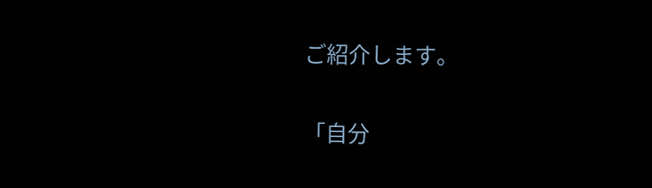ご紹介します。

「自分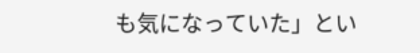も気になっていた」とい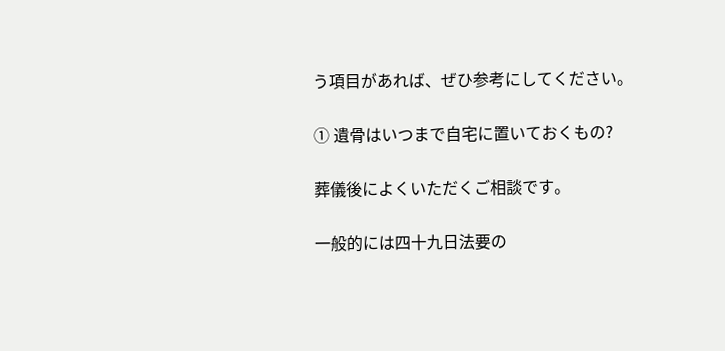う項目があれば、ぜひ参考にしてください。

① 遺骨はいつまで自宅に置いておくもの?

葬儀後によくいただくご相談です。

一般的には四十九日法要の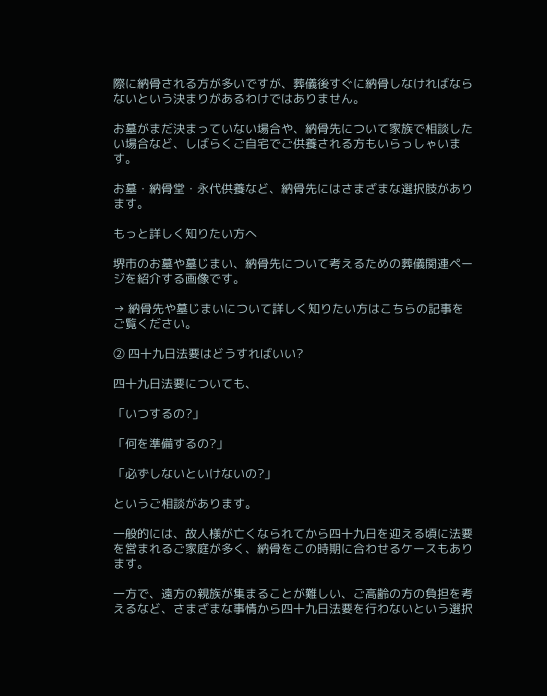際に納骨される方が多いですが、葬儀後すぐに納骨しなければならないという決まりがあるわけではありません。

お墓がまだ決まっていない場合や、納骨先について家族で相談したい場合など、しばらくご自宅でご供養される方もいらっしゃいます。

お墓・納骨堂・永代供養など、納骨先にはさまざまな選択肢があります。

もっと詳しく知りたい方へ

堺市のお墓や墓じまい、納骨先について考えるための葬儀関連ページを紹介する画像です。

→ 納骨先や墓じまいについて詳しく知りたい方はこちらの記事をご覧ください。

② 四十九日法要はどうすればいい?

四十九日法要についても、

「いつするの?」

「何を準備するの?」

「必ずしないといけないの?」

というご相談があります。

一般的には、故人様が亡くなられてから四十九日を迎える頃に法要を営まれるご家庭が多く、納骨をこの時期に合わせるケースもあります。

一方で、遠方の親族が集まることが難しい、ご高齢の方の負担を考えるなど、さまざまな事情から四十九日法要を行わないという選択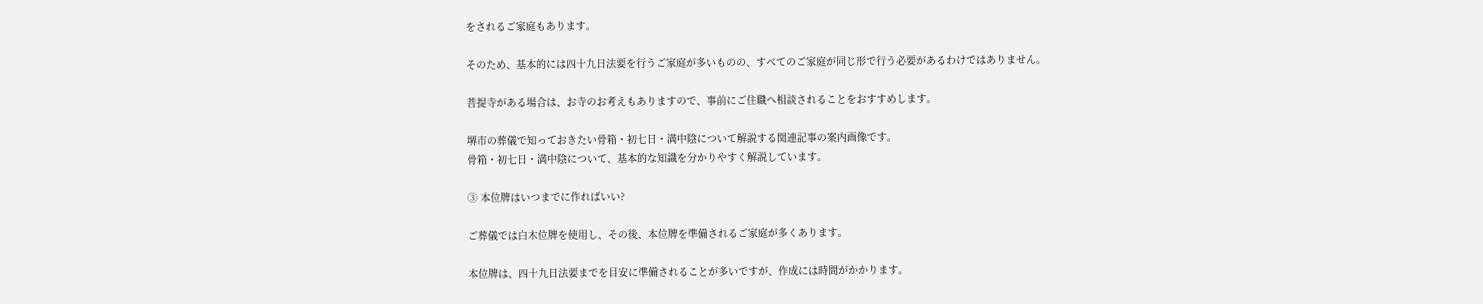をされるご家庭もあります。

そのため、基本的には四十九日法要を行うご家庭が多いものの、すべてのご家庭が同じ形で行う必要があるわけではありません。

菩提寺がある場合は、お寺のお考えもありますので、事前にご住職へ相談されることをおすすめします。

堺市の葬儀で知っておきたい骨箱・初七日・満中陰について解説する関連記事の案内画像です。
骨箱・初七日・満中陰について、基本的な知識を分かりやすく解説しています。

③ 本位牌はいつまでに作ればいい?

ご葬儀では白木位牌を使用し、その後、本位牌を準備されるご家庭が多くあります。

本位牌は、四十九日法要までを目安に準備されることが多いですが、作成には時間がかかります。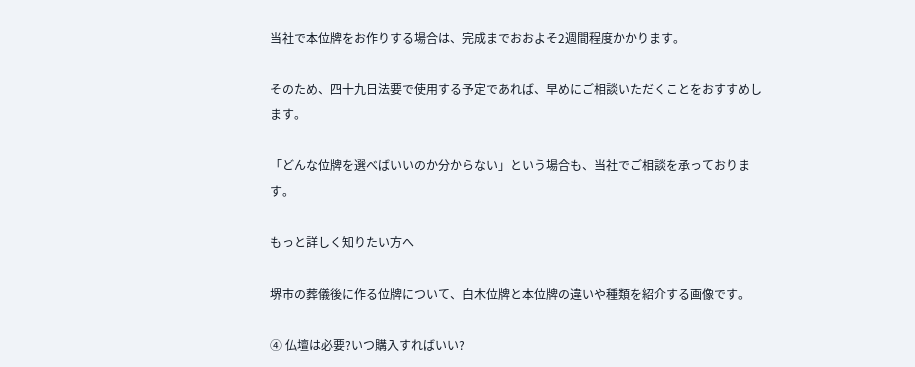当社で本位牌をお作りする場合は、完成までおおよそ2週間程度かかります。

そのため、四十九日法要で使用する予定であれば、早めにご相談いただくことをおすすめします。

「どんな位牌を選べばいいのか分からない」という場合も、当社でご相談を承っております。

もっと詳しく知りたい方へ

堺市の葬儀後に作る位牌について、白木位牌と本位牌の違いや種類を紹介する画像です。

④ 仏壇は必要?いつ購入すればいい?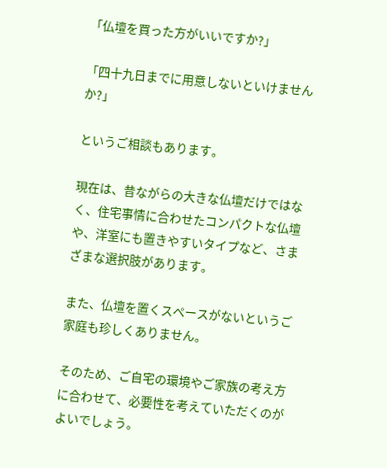「仏壇を買った方がいいですか?」

「四十九日までに用意しないといけませんか?」

というご相談もあります。

現在は、昔ながらの大きな仏壇だけではなく、住宅事情に合わせたコンパクトな仏壇や、洋室にも置きやすいタイプなど、さまざまな選択肢があります。

また、仏壇を置くスペースがないというご家庭も珍しくありません。

そのため、ご自宅の環境やご家族の考え方に合わせて、必要性を考えていただくのがよいでしょう。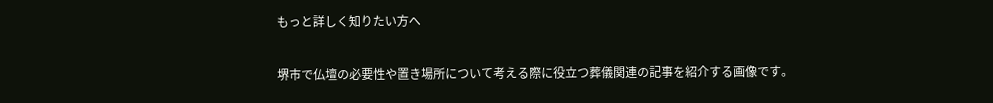もっと詳しく知りたい方へ

堺市で仏壇の必要性や置き場所について考える際に役立つ葬儀関連の記事を紹介する画像です。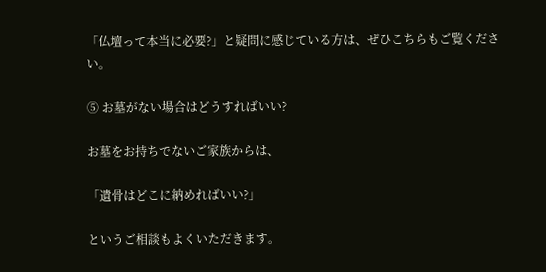「仏壇って本当に必要?」と疑問に感じている方は、ぜひこちらもご覧ください。

⑤ お墓がない場合はどうすればいい?

お墓をお持ちでないご家族からは、

「遺骨はどこに納めればいい?」

というご相談もよくいただきます。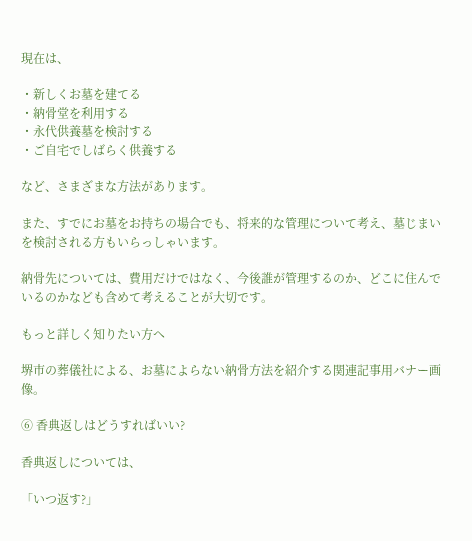現在は、

・新しくお墓を建てる
・納骨堂を利用する
・永代供養墓を検討する
・ご自宅でしばらく供養する

など、さまざまな方法があります。

また、すでにお墓をお持ちの場合でも、将来的な管理について考え、墓じまいを検討される方もいらっしゃいます。

納骨先については、費用だけではなく、今後誰が管理するのか、どこに住んでいるのかなども含めて考えることが大切です。

もっと詳しく知りたい方へ

堺市の葬儀社による、お墓によらない納骨方法を紹介する関連記事用バナー画像。

⑥ 香典返しはどうすればいい?

香典返しについては、

「いつ返す?」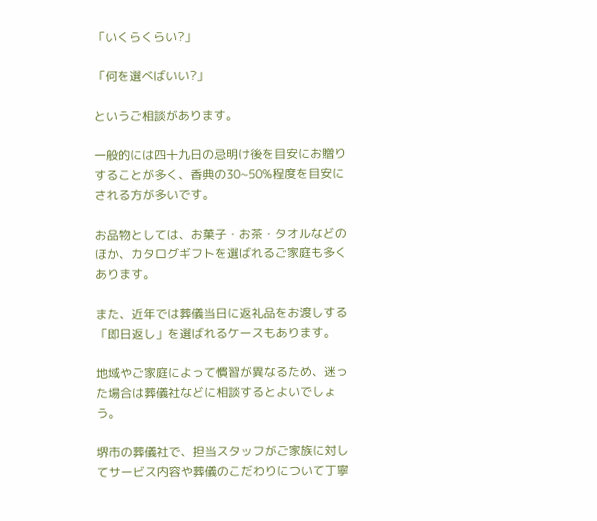「いくらくらい?」

「何を選べばいい?」

というご相談があります。

一般的には四十九日の忌明け後を目安にお贈りすることが多く、香典の30~50%程度を目安にされる方が多いです。

お品物としては、お菓子・お茶・タオルなどのほか、カタログギフトを選ばれるご家庭も多くあります。

また、近年では葬儀当日に返礼品をお渡しする「即日返し」を選ばれるケースもあります。

地域やご家庭によって慣習が異なるため、迷った場合は葬儀社などに相談するとよいでしょう。

堺市の葬儀社で、担当スタッフがご家族に対してサービス内容や葬儀のこだわりについて丁寧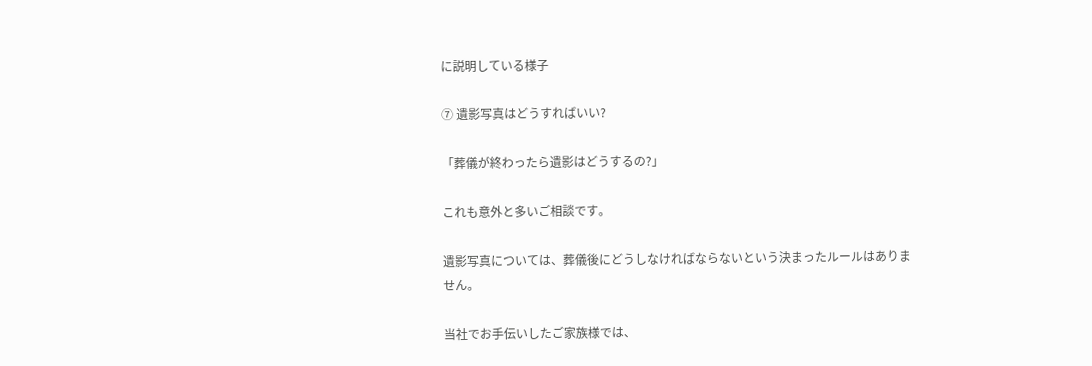に説明している様子

⑦ 遺影写真はどうすればいい?

「葬儀が終わったら遺影はどうするの?」

これも意外と多いご相談です。

遺影写真については、葬儀後にどうしなければならないという決まったルールはありません。

当社でお手伝いしたご家族様では、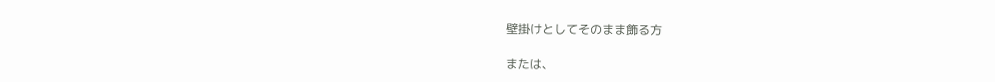壁掛けとしてそのまま飾る方

または、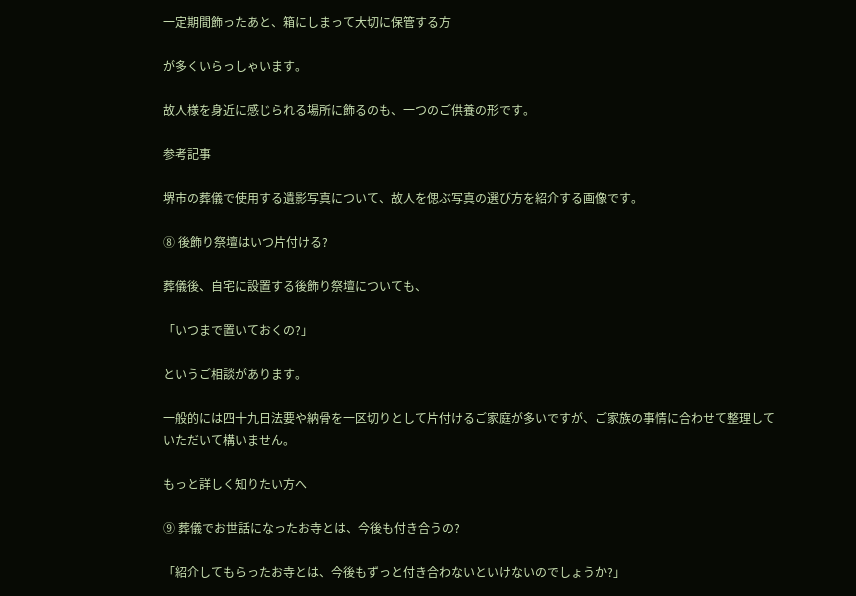一定期間飾ったあと、箱にしまって大切に保管する方

が多くいらっしゃいます。

故人様を身近に感じられる場所に飾るのも、一つのご供養の形です。

参考記事

堺市の葬儀で使用する遺影写真について、故人を偲ぶ写真の選び方を紹介する画像です。

⑧ 後飾り祭壇はいつ片付ける?

葬儀後、自宅に設置する後飾り祭壇についても、

「いつまで置いておくの?」

というご相談があります。

一般的には四十九日法要や納骨を一区切りとして片付けるご家庭が多いですが、ご家族の事情に合わせて整理していただいて構いません。

もっと詳しく知りたい方へ

⑨ 葬儀でお世話になったお寺とは、今後も付き合うの?

「紹介してもらったお寺とは、今後もずっと付き合わないといけないのでしょうか?」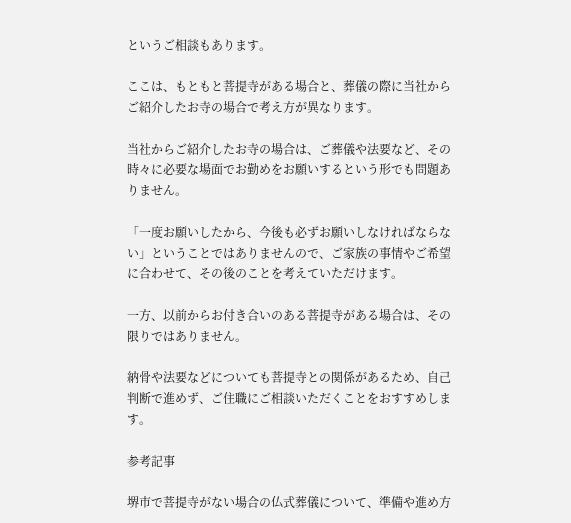というご相談もあります。

ここは、もともと菩提寺がある場合と、葬儀の際に当社からご紹介したお寺の場合で考え方が異なります。

当社からご紹介したお寺の場合は、ご葬儀や法要など、その時々に必要な場面でお勤めをお願いするという形でも問題ありません。

「一度お願いしたから、今後も必ずお願いしなければならない」ということではありませんので、ご家族の事情やご希望に合わせて、その後のことを考えていただけます。

一方、以前からお付き合いのある菩提寺がある場合は、その限りではありません。

納骨や法要などについても菩提寺との関係があるため、自己判断で進めず、ご住職にご相談いただくことをおすすめします。

参考記事

堺市で菩提寺がない場合の仏式葬儀について、準備や進め方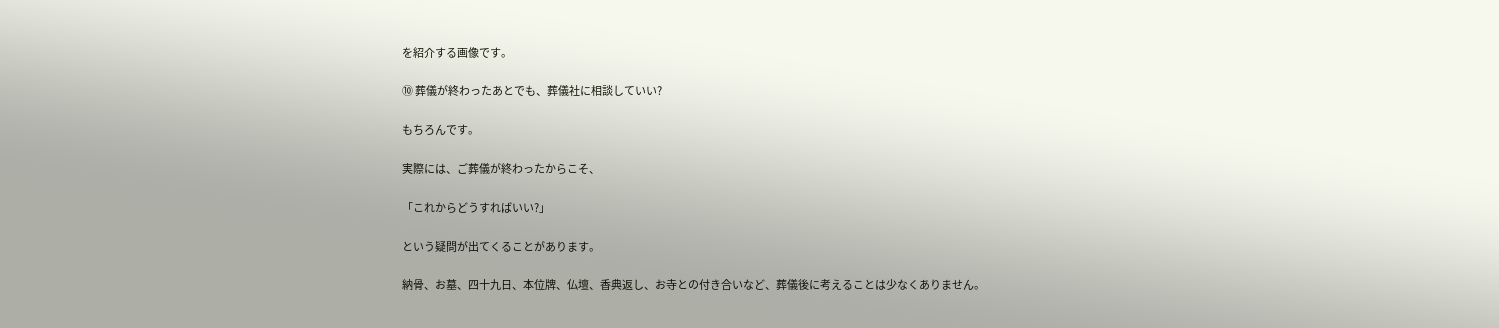を紹介する画像です。

⑩ 葬儀が終わったあとでも、葬儀社に相談していい?

もちろんです。

実際には、ご葬儀が終わったからこそ、

「これからどうすればいい?」

という疑問が出てくることがあります。

納骨、お墓、四十九日、本位牌、仏壇、香典返し、お寺との付き合いなど、葬儀後に考えることは少なくありません。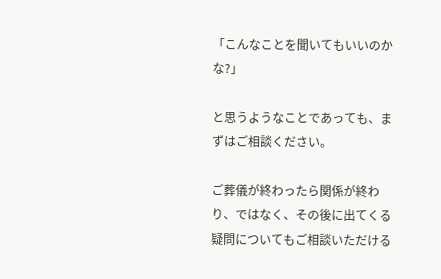「こんなことを聞いてもいいのかな?」

と思うようなことであっても、まずはご相談ください。

ご葬儀が終わったら関係が終わり、ではなく、その後に出てくる疑問についてもご相談いただける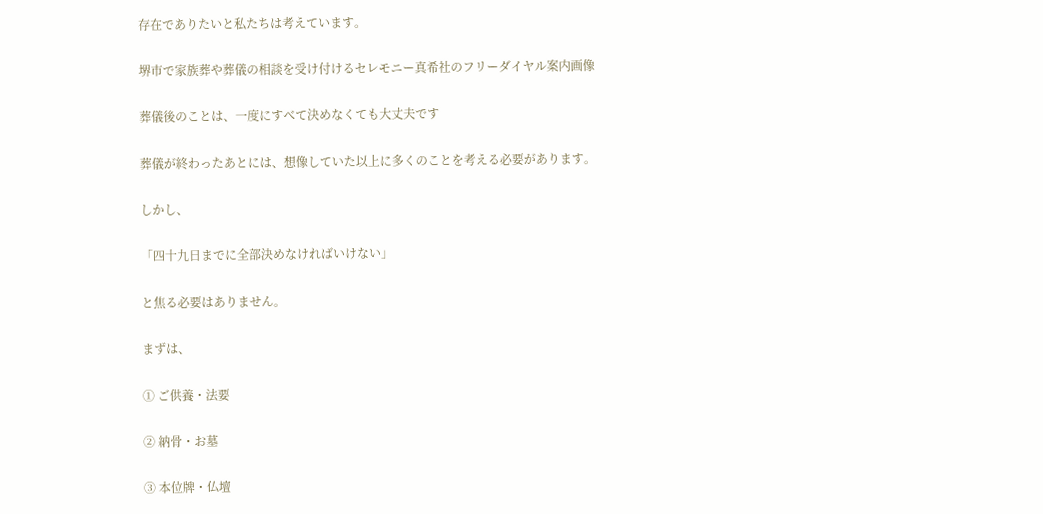存在でありたいと私たちは考えています。

堺市で家族葬や葬儀の相談を受け付けるセレモニー真希社のフリーダイヤル案内画像

葬儀後のことは、一度にすべて決めなくても大丈夫です

葬儀が終わったあとには、想像していた以上に多くのことを考える必要があります。

しかし、

「四十九日までに全部決めなければいけない」

と焦る必要はありません。

まずは、

① ご供養・法要

② 納骨・お墓

③ 本位牌・仏壇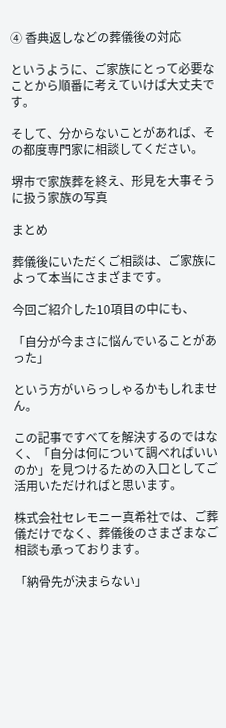④ 香典返しなどの葬儀後の対応

というように、ご家族にとって必要なことから順番に考えていけば大丈夫です。

そして、分からないことがあれば、その都度専門家に相談してください。

堺市で家族葬を終え、形見を大事そうに扱う家族の写真

まとめ

葬儀後にいただくご相談は、ご家族によって本当にさまざまです。

今回ご紹介した10項目の中にも、

「自分が今まさに悩んでいることがあった」

という方がいらっしゃるかもしれません。

この記事ですべてを解決するのではなく、「自分は何について調べればいいのか」を見つけるための入口としてご活用いただければと思います。

株式会社セレモニー真希社では、ご葬儀だけでなく、葬儀後のさまざまなご相談も承っております。

「納骨先が決まらない」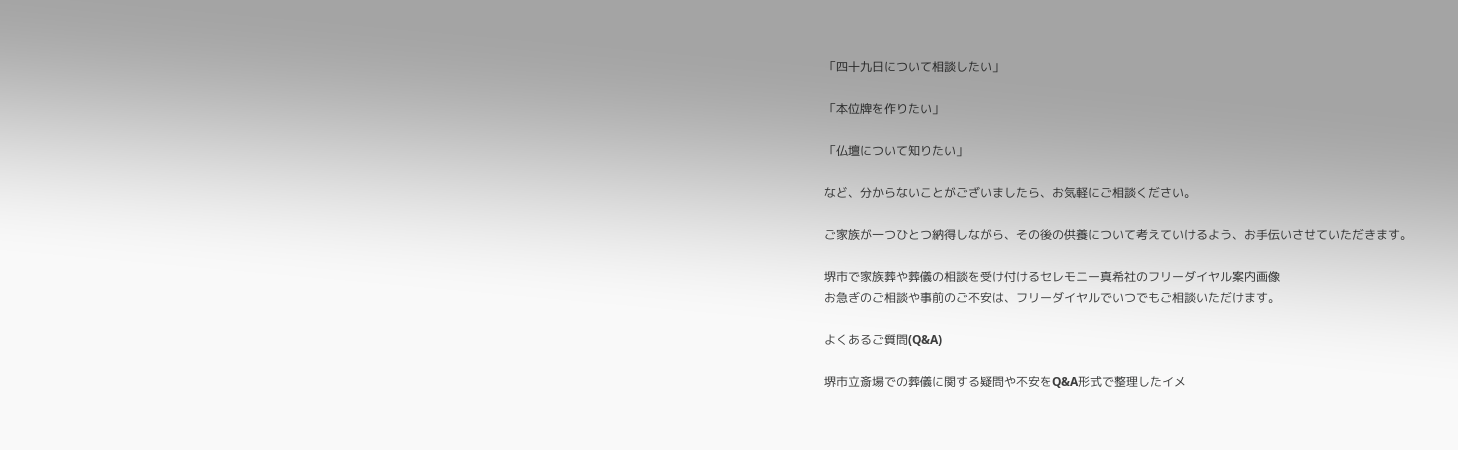「四十九日について相談したい」

「本位牌を作りたい」

「仏壇について知りたい」

など、分からないことがございましたら、お気軽にご相談ください。

ご家族が一つひとつ納得しながら、その後の供養について考えていけるよう、お手伝いさせていただきます。

堺市で家族葬や葬儀の相談を受け付けるセレモニー真希社のフリーダイヤル案内画像
お急ぎのご相談や事前のご不安は、フリーダイヤルでいつでもご相談いただけます。

よくあるご質問(Q&A)

堺市立斎場での葬儀に関する疑問や不安をQ&A形式で整理したイメ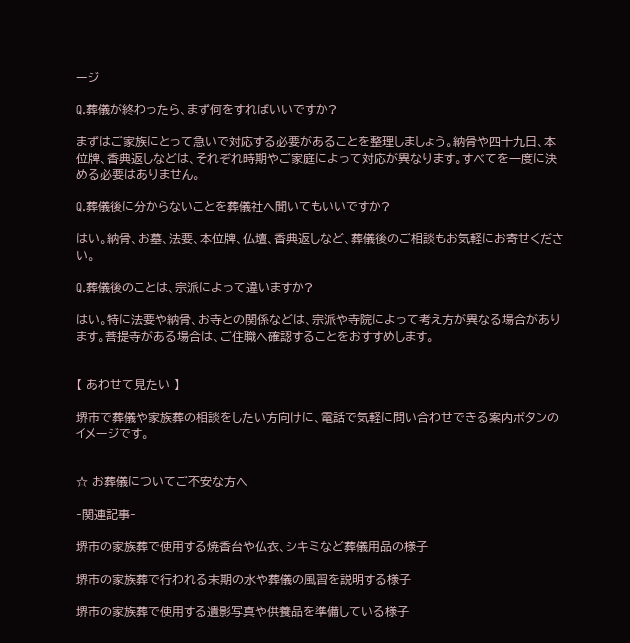ージ

Q.葬儀が終わったら、まず何をすればいいですか?

まずはご家族にとって急いで対応する必要があることを整理しましょう。納骨や四十九日、本位牌、香典返しなどは、それぞれ時期やご家庭によって対応が異なります。すべてを一度に決める必要はありません。

Q.葬儀後に分からないことを葬儀社へ聞いてもいいですか?

はい。納骨、お墓、法要、本位牌、仏壇、香典返しなど、葬儀後のご相談もお気軽にお寄せください。

Q.葬儀後のことは、宗派によって違いますか?

はい。特に法要や納骨、お寺との関係などは、宗派や寺院によって考え方が異なる場合があります。菩提寺がある場合は、ご住職へ確認することをおすすめします。


【 あわせて見たい 】

堺市で葬儀や家族葬の相談をしたい方向けに、電話で気軽に問い合わせできる案内ボタンのイメージです。


☆ お葬儀についてご不安な方へ

‐関連記事‐

堺市の家族葬で使用する焼香台や仏衣、シキミなど葬儀用品の様子

堺市の家族葬で行われる末期の水や葬儀の風習を説明する様子

堺市の家族葬で使用する遺影写真や供養品を準備している様子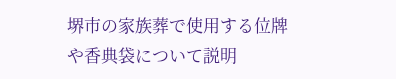堺市の家族葬で使用する位牌や香典袋について説明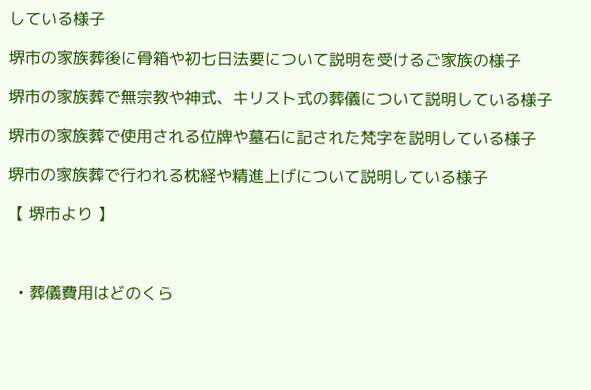している様子

堺市の家族葬後に骨箱や初七日法要について説明を受けるご家族の様子

堺市の家族葬で無宗教や神式、キリスト式の葬儀について説明している様子

堺市の家族葬で使用される位牌や墓石に記された梵字を説明している様子

堺市の家族葬で行われる枕経や精進上げについて説明している様子

【 堺市より 】



  • 葬儀費用はどのくら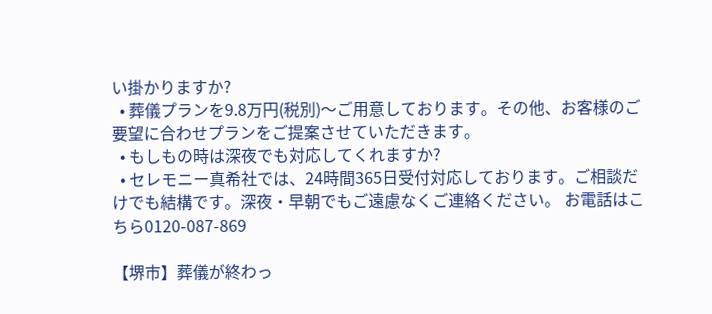い掛かりますか?
  • 葬儀プランを9.8万円(税別)〜ご用意しております。その他、お客様のご要望に合わせプランをご提案させていただきます。
  • もしもの時は深夜でも対応してくれますか?
  • セレモニー真希社では、24時間365日受付対応しております。ご相談だけでも結構です。深夜・早朝でもご遠慮なくご連絡ください。 お電話はこちら0120-087-869

【堺市】葬儀が終わっ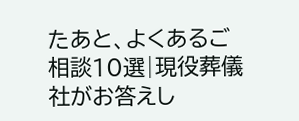たあと、よくあるご相談10選|現役葬儀社がお答えし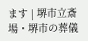ます | 堺市立斎場・堺市の葬儀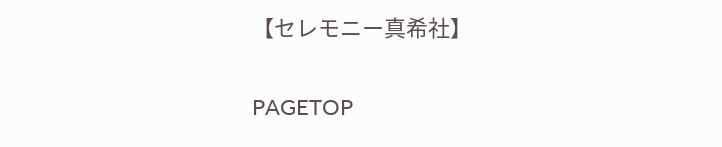【セレモニー真希社】

PAGETOP